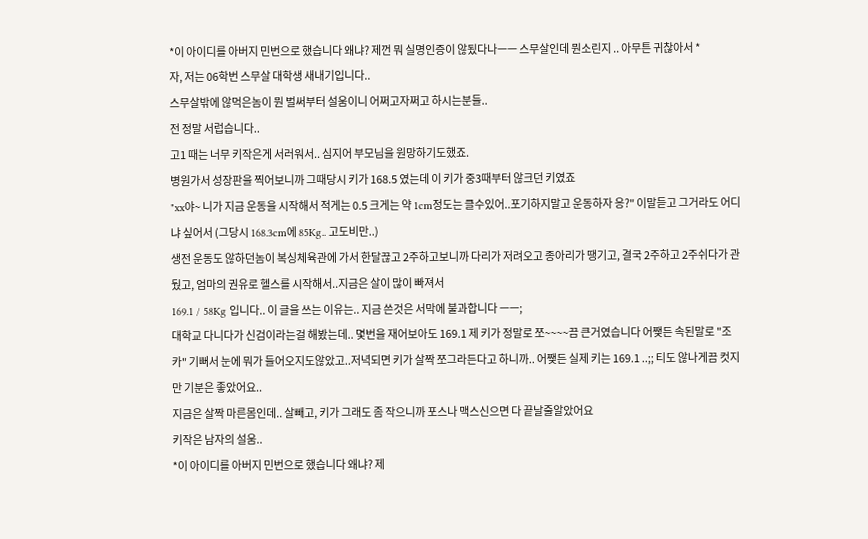*이 아이디를 아버지 민번으로 했습니다 왜냐? 제껀 뭐 실명인증이 않됬다나ㅡㅡ 스무살인데 뭔소린지 .. 아무튼 귀찮아서 *
자, 저는 06학번 스무살 대학생 새내기입니다..
스무살밖에 않먹은놈이 뭔 벌써부터 설움이니 어쩌고자쩌고 하시는분들..
전 정말 서럽습니다..
고1 때는 너무 키작은게 서러워서.. 심지어 부모님을 원망하기도했죠.
병원가서 성장판을 찍어보니까 그때당시 키가 168.5 였는데 이 키가 중3때부터 않크던 키였죠
"xx야~ 니가 지금 운동을 시작해서 적게는 0.5 크게는 약 1cm정도는 클수있어..포기하지말고 운동하자 응?" 이말듣고 그거라도 어디냐 싶어서 (그당시 168.3cm에 85Kg.. 고도비만..)
생전 운동도 않하던놈이 복싱체육관에 가서 한달끊고 2주하고보니까 다리가 저려오고 종아리가 땡기고, 결국 2주하고 2주쉬다가 관뒀고, 엄마의 권유로 헬스를 시작해서..지금은 살이 많이 빠져서
169.1 / 58Kg 입니다.. 이 글을 쓰는 이유는.. 지금 쓴것은 서막에 불과합니다 ㅡㅡ;
대학교 다니다가 신검이라는걸 해봤는데.. 몇번을 재어보아도 169.1 제 키가 정말로 쪼~~~~끔 큰거였습니다 어쨎든 속된말로 "조카" 기뻐서 눈에 뭐가 들어오지도않았고..저녁되면 키가 살짝 쪼그라든다고 하니까.. 어쨎든 실제 키는 169.1 ..;; 티도 않나게끔 컷지만 기분은 좋았어요..
지금은 살짝 마른몸인데.. 살빼고, 키가 그래도 좀 작으니까 포스나 맥스신으면 다 끝날줄알았어요
키작은 남자의 설움..
*이 아이디를 아버지 민번으로 했습니다 왜냐? 제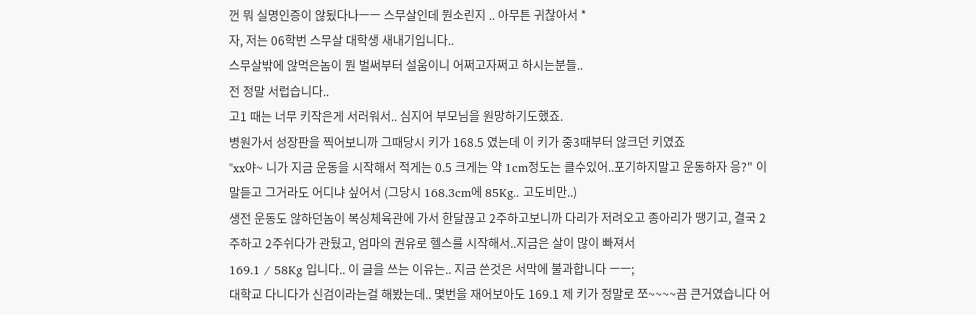껀 뭐 실명인증이 않됬다나ㅡㅡ 스무살인데 뭔소린지 .. 아무튼 귀찮아서 *
자, 저는 06학번 스무살 대학생 새내기입니다..
스무살밖에 않먹은놈이 뭔 벌써부터 설움이니 어쩌고자쩌고 하시는분들..
전 정말 서럽습니다..
고1 때는 너무 키작은게 서러워서.. 심지어 부모님을 원망하기도했죠.
병원가서 성장판을 찍어보니까 그때당시 키가 168.5 였는데 이 키가 중3때부터 않크던 키였죠
"xx야~ 니가 지금 운동을 시작해서 적게는 0.5 크게는 약 1cm정도는 클수있어..포기하지말고 운동하자 응?" 이말듣고 그거라도 어디냐 싶어서 (그당시 168.3cm에 85Kg.. 고도비만..)
생전 운동도 않하던놈이 복싱체육관에 가서 한달끊고 2주하고보니까 다리가 저려오고 종아리가 땡기고, 결국 2주하고 2주쉬다가 관뒀고, 엄마의 권유로 헬스를 시작해서..지금은 살이 많이 빠져서
169.1 / 58Kg 입니다.. 이 글을 쓰는 이유는.. 지금 쓴것은 서막에 불과합니다 ㅡㅡ;
대학교 다니다가 신검이라는걸 해봤는데.. 몇번을 재어보아도 169.1 제 키가 정말로 쪼~~~~끔 큰거였습니다 어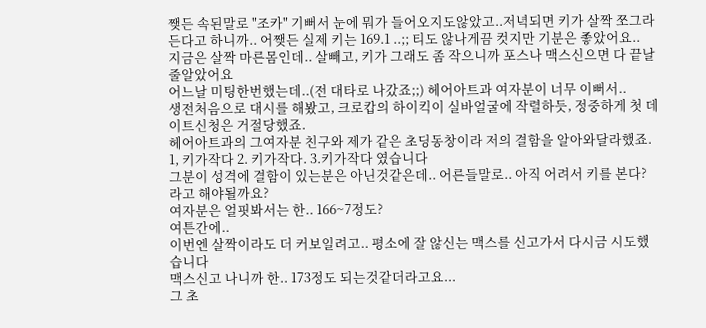쨎든 속된말로 "조카" 기뻐서 눈에 뭐가 들어오지도않았고..저녁되면 키가 살짝 쪼그라든다고 하니까.. 어쨎든 실제 키는 169.1 ..;; 티도 않나게끔 컷지만 기분은 좋았어요..
지금은 살짝 마른몸인데.. 살빼고, 키가 그래도 좀 작으니까 포스나 맥스신으면 다 끝날줄알았어요
어느날 미팅한번했는데..(전 대타로 나갔죠;;) 헤어아트과 여자분이 너무 이뻐서..
생전처음으로 대시를 해봤고, 크로캅의 하이킥이 실바얼굴에 작렬하듯, 정중하게 첫 데이트신청은 거절당했죠.
헤어아트과의 그여자분 친구와 제가 같은 초딩동창이라 저의 결함을 알아와달라했죠.
1, 키가작다 2. 키가작다. 3.키가작다 였습니다
그분이 성격에 결함이 있는분은 아닌것같은데.. 어른들말로.. 아직 어려서 키를 본다? 라고 해야될까요?
여자분은 얼핏봐서는 한.. 166~7정도?
여튼간에..
이번엔 살짝이라도 더 커보일려고.. 평소에 잘 않신는 맥스를 신고가서 다시금 시도했습니다
맥스신고 나니까 한.. 173정도 되는것같더라고요...
그 초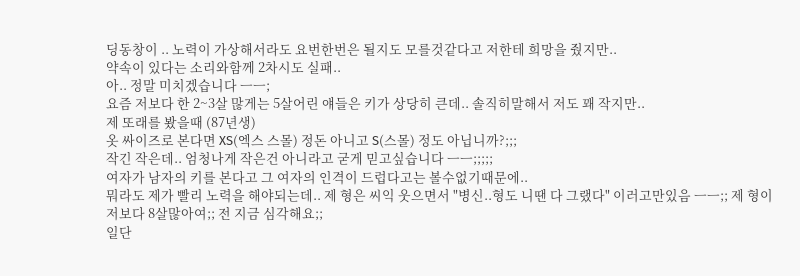딩동창이 .. 노력이 가상해서라도 요번한번은 될지도 모를것같다고 저한테 희망을 줬지만..
약속이 있다는 소리와함께 2차시도 실패..
아.. 정말 미치겠습니다 ㅡㅡ;
요즘 저보다 한 2~3살 많게는 5살어린 얘들은 키가 상당히 큰데.. 솔직히말해서 저도 꽤 작지만..
제 또래를 봤을때 (87년생)
옷 싸이즈로 본다면 XS(엑스 스몰) 정돈 아니고 S(스몰) 정도 아닙니까?;;;
작긴 작은데.. 엄청나게 작은건 아니라고 굳게 믿고싶습니다 ㅡㅡ;;;;;
여자가 남자의 키를 본다고 그 여자의 인격이 드럽다고는 볼수없기때문에..
뭐라도 제가 빨리 노력을 해야되는데.. 제 형은 씨익 웃으면서 "병신..형도 니땐 다 그랬다" 이러고만있음 ㅡㅡ;; 제 형이 저보다 8살많아여;; 전 지금 심각해요;;
일단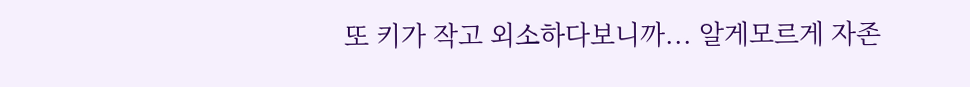또 키가 작고 외소하다보니까... 알게모르게 자존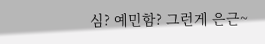심? 예민함? 그런게 은근~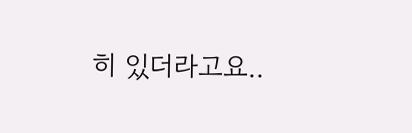히 있더라고요..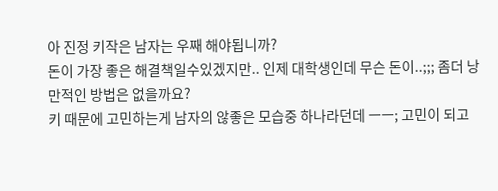아 진정 키작은 남자는 우째 해야됩니까?
돈이 가장 좋은 해결책일수있겠지만.. 인제 대학생인데 무슨 돈이..;;; 좀더 낭만적인 방법은 없을까요?
키 때문에 고민하는게 남자의 않좋은 모습중 하나라던데 ㅡㅡ; 고민이 되고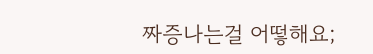짜증나는걸 어떻해요;